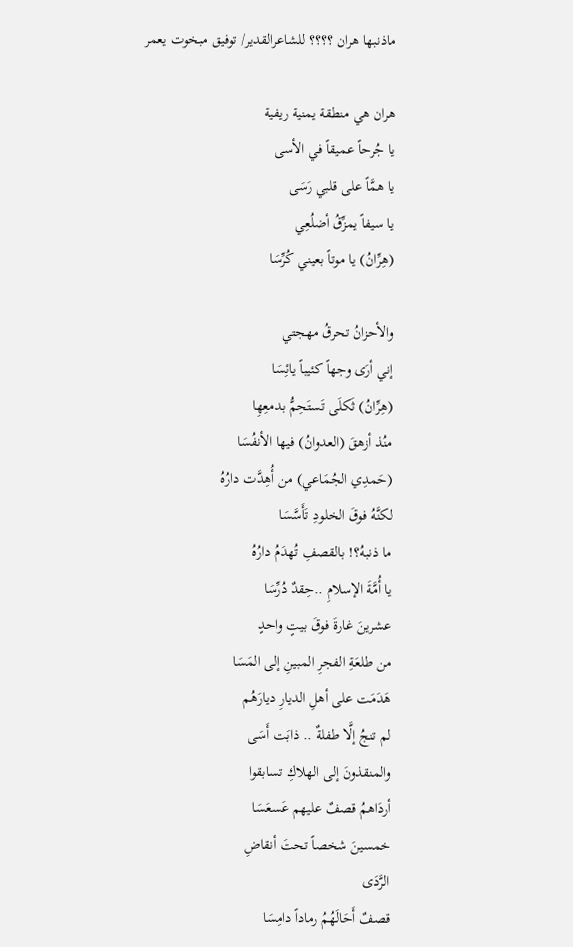ماذنبها هران ؟؟؟؟ للشاعرالقدير/ توفيق مبخوت يعمر

هران هي منطقة يمنية ريفية
يا جُرحاً عميقاً في الأسى
يا همَّاً على قلبي رَسَى
يا سيفاً يمزِّقُ أضلُعِي
(هِرِّانُ) يا موتاً بعيني كُرِّسَا

والأحزانُ تحرقُ مهجتي
إني أرَى وجهاً كئيباً يائِسَا
(هِرِّانُ) ثَكلَى تَستَحِمُّ بدمعِهِا
منُذ أزهقَ (العدوانُ) فيها الأنفُسَا
(حَمدِي الجُمَاعي) من أُهِدَّت دارُهُ
لكنَّهُ فوقَ الخلودِ تَأَسَّسَا
ما ذنبهُ؟! بالقصفِ تُهدَمُ دارُهُ
يا أُمَّةَ الإسلامِ ..حِقدٌ دُرِّسَا
عشرينَ غارةَ فوقَ بيتٍ واحدٍ
من طلعَةِ الفجرِ المبينِ إلى المَسَا
هَدَمَت على أهلِ الديارِ ديارَهُم
لم تنجُ إلَّا طفلةٌ .. ذابَت أَسَى
والمنقذونَ إلى الهلاكِ تسابقوا
أردَاهمُ قصفٌ عليهم عَسعَسَا
خمسينَ شخصاً تحتَ أنقاضِ
الرَّدَى
قصفٌ أَحَالَهُمُ رماداً دامِسَا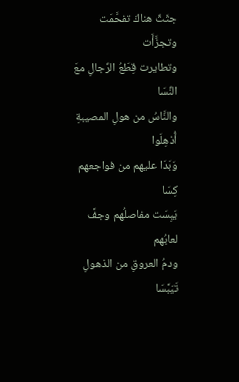جثَثٌ هناكَ تفحَّمَت وتجزَّأَت
وتطايرت قِطَعُ الرِّجالِ معَ النِّسَا
والنَّاسُ من هولِ المصيبةِ أُذهِلَوا
وَبَدَا عليهم من فواجعهم كِسَا
يَبِسَت مفاصلُهم وجفَّ لعابُهم
ودمُ العروقِ من الذهولِ تَيَبَّسَا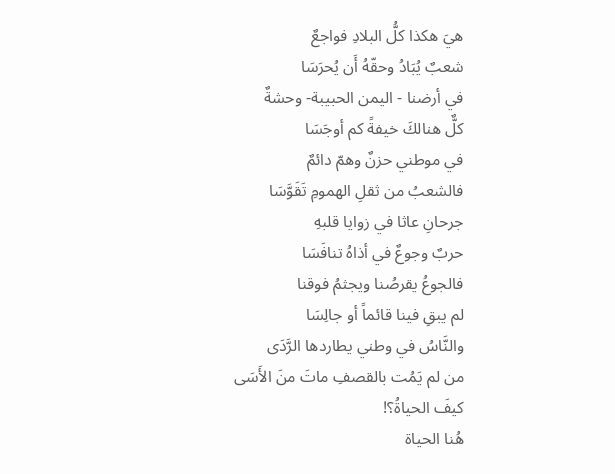هيَ هكذا كلُّ البلادِ فواجعٌ
شعبٌ يُبَادُ وحقّهُ أَن يُحرَسَا
في أرضنا - اليمن الحبيبة- وحشةٌ
كلٌّ هنالكَ خيفةً كم أوجَسَا
في موطني حزنٌ وهمّ دائمٌ
فالشعبُ من ثقلِ الهمومِ تَقَوَّسَا
جرحانِ عاثا في زوايا قلبهِ
حربٌ وجوعٌ في أذاهُ تنافَسَا
فالجوعُ يقرصُنا ويجثمُ فوقنا
لم يبقِ فينا قائماً أو جالِسَا
والنَّاسُ في وطني يطاردها الرَّدَى
من لم يَمُت بالقصفِ ماتَ منَ الأَسَى
كيفَ الحياةُ؟!
هُنا الحياة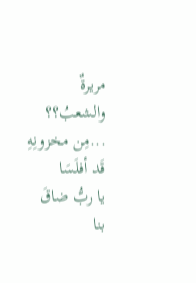مريرةٌ
والشعبُ؟؟
...مِن مخزونِهِ قَد أفلَسَا
يا ربُّ ضاقَ بنا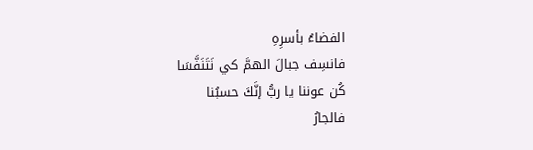الفضاءُ بأسرِهِ
فانسِف جبالَ الهمَّ كي نَتَنَفَّسَا
كُن عوننا يا ربُّ إنَّكَ حسبُنا
فالجارُ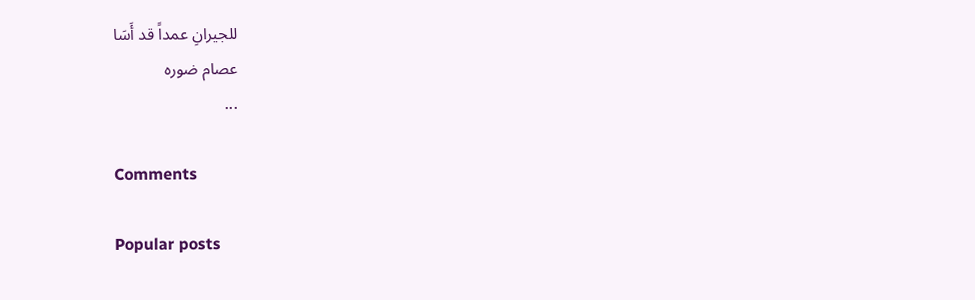للجيرانِ عمداً قد أَسَا
عصام ضوره
...

Comments

Popular posts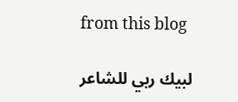from this blog

لبيك ربي للشاعر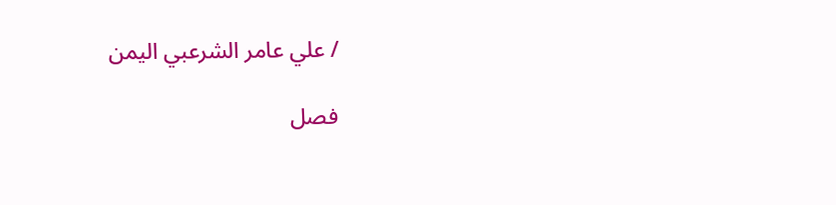/ علي عامر الشرعبي اليمن

فصل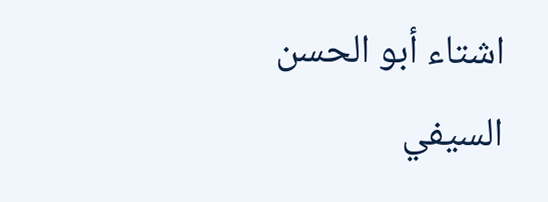اشتاء أبو الحسن السيفي